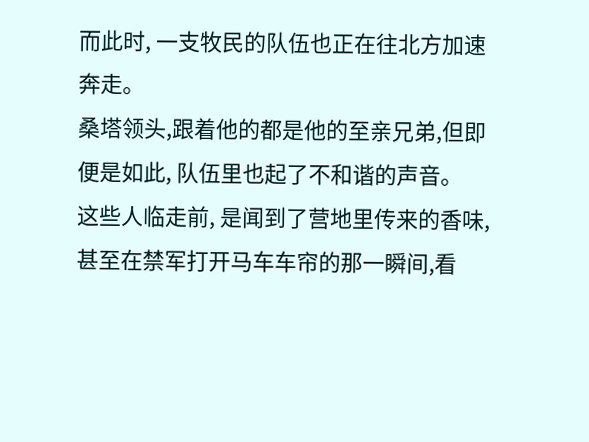而此时, 一支牧民的队伍也正在往北方加速奔走。
桑塔领头,跟着他的都是他的至亲兄弟,但即便是如此, 队伍里也起了不和谐的声音。
这些人临走前, 是闻到了营地里传来的香味, 甚至在禁军打开马车车帘的那一瞬间,看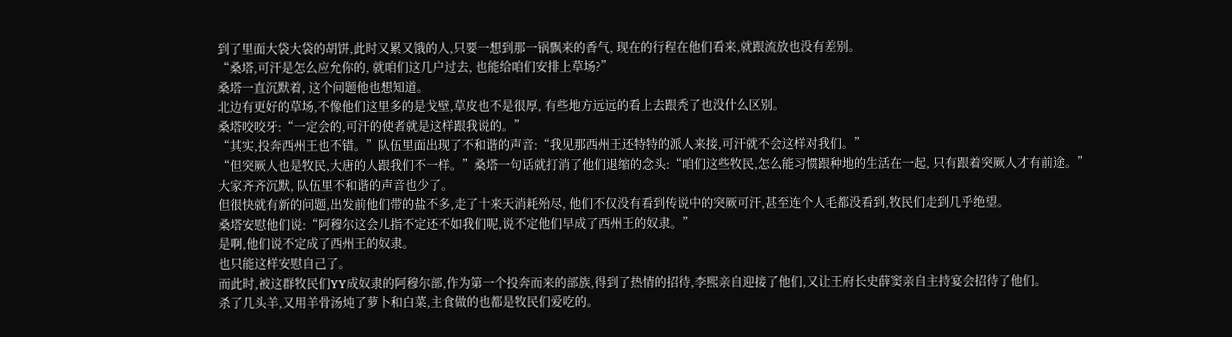到了里面大袋大袋的胡饼,此时又累又饿的人,只要一想到那一锅飘来的香气, 现在的行程在他们看来,就跟流放也没有差别。
“桑塔,可汗是怎么应允你的, 就咱们这几户过去, 也能给咱们安排上草场?”
桑塔一直沉默着, 这个问题他也想知道。
北边有更好的草场,不像他们这里多的是戈壁,草皮也不是很厚, 有些地方远远的看上去跟秃了也没什么区别。
桑塔咬咬牙:“一定会的,可汗的使者就是这样跟我说的。”
“其实,投奔西州王也不错。”队伍里面出现了不和谐的声音:“我见那西州王还特特的派人来接,可汗就不会这样对我们。”
“但突厥人也是牧民,大唐的人跟我们不一样。”桑塔一句话就打消了他们退缩的念头:“咱们这些牧民,怎么能习惯跟种地的生活在一起, 只有跟着突厥人才有前途。”
大家齐齐沉默, 队伍里不和谐的声音也少了。
但很快就有新的问题,出发前他们带的盐不多,走了十来天消耗殆尽, 他们不仅没有看到传说中的突厥可汗,甚至连个人毛都没看到,牧民们走到几乎绝望。
桑塔安慰他们说:“阿穆尔这会儿指不定还不如我们呢,说不定他们早成了西州王的奴隶。”
是啊,他们说不定成了西州王的奴隶。
也只能这样安慰自己了。
而此时,被这群牧民们YY成奴隶的阿穆尔部,作为第一个投奔而来的部族,得到了热情的招待,李熙亲自迎接了他们,又让王府长史薛窦亲自主持宴会招待了他们。
杀了几头羊,又用羊骨汤炖了萝卜和白菜,主食做的也都是牧民们爱吃的。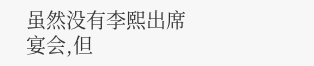虽然没有李熙出席宴会,但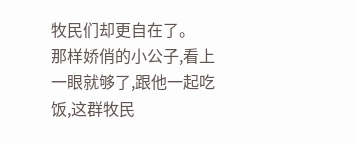牧民们却更自在了。
那样娇俏的小公子,看上一眼就够了,跟他一起吃饭,这群牧民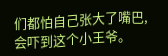们都怕自己张大了嘴巴,会吓到这个小王爷。